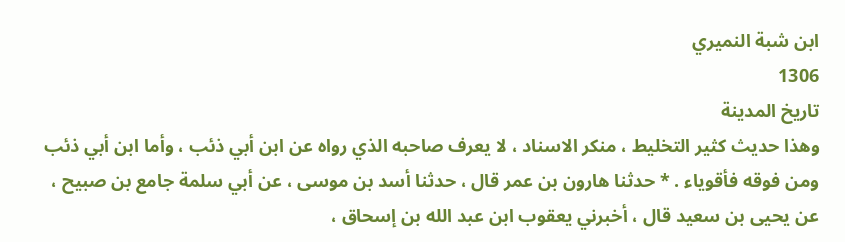ابن شبة النميري
1306
تاريخ المدينة
وهذا حديث كثير التخليط ، منكر الاسناد ، لا يعرف صاحبه الذي رواه عن ابن أبي ذئب ، وأما ابن أبي ذئب ومن فوقه فأقوياء . * حدثنا هارون بن عمر قال ، حدثنا أسد بن موسى ، عن أبي سلمة جامع بن صبيح ، عن يحيى بن سعيد قال ، أخبرني يعقوب ابن عبد الله بن إسحاق ،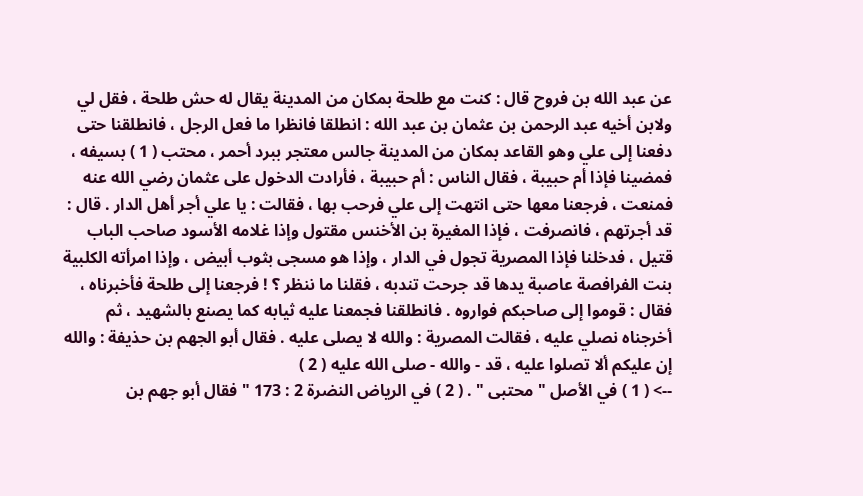عن عبد الله بن فروح قال : كنت مع طلحة بمكان من المدينة يقال له حش طلحة ، فقل لي ولابن أخيه عبد الرحمن بن عثمان بن عبد الله : انطلقا فانظرا ما فعل الرجل ، فانطلقنا حتى دفعنا إلى علي وهو القاعد بمكان من المدينة جالس معتجر ببرد أحمر ، محتب ( 1 ) بسيفه ، فمضينا فإذا أم حبيبة ، فقال الناس : أم حبيبة ، فأرادت الدخول على عثمان رضي الله عنه فمنعت ، فرجعنا معها حتى انتهت إلى علي فرحب بها ، فقالت : يا علي أجر أهل الدار . قال : قد أجرتهم ، فانصرفت ، فإذا المغيرة بن الأخنس مقتول وإذا غلامه الأسود صاحب الباب قتيل ، فدخلنا فإذا المصرية تجول في الدار ، وإذا هو مسجى بثوب أبيض ، وإذا امرأته الكلبية بنت الفرافصة عاصبة يدها قد جرحت تندبه ، فقلنا ما ننظر ؟ ! فرجعنا إلى طلحة فأخبرناه ، فقال : قوموا إلى صاحبكم فواروه . فانطلقنا فجمعنا عليه ثيابه كما يصنع بالشهيد ، ثم أخرجناه نصلي عليه ، فقالت المصرية : والله لا يصلى عليه . فقال أبو الجهم بن حذيفة : والله إن عليكم ألا تصلوا عليه ، قد - والله - صلى الله عليه ( 2 )
--> ( 1 ) في الأصل " محتبى " . ( 2 ) في الرياض النضرة 2 : 173 " فقال أبو جهم بن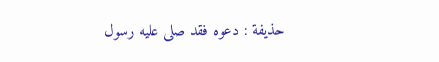حذيفة : دعوه فقد صلى عليه رسول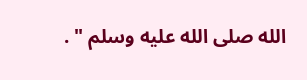الله صلى الله عليه وسلم " .